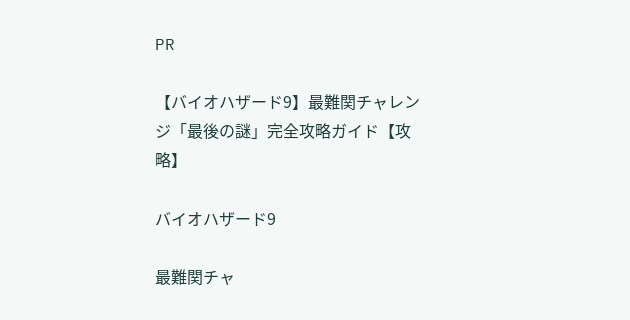PR

【バイオハザード9】最難関チャレンジ「最後の謎」完全攻略ガイド【攻略】

バイオハザード9

最難関チャ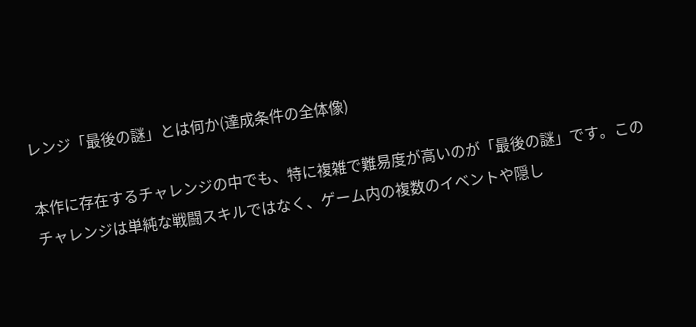レンジ「最後の謎」とは何か(達成条件の全体像)

本作に存在するチャレンジの中でも、特に複雑で難易度が高いのが「最後の謎」です。このチャレンジは単純な戦闘スキルではなく、ゲーム内の複数のイベントや隠し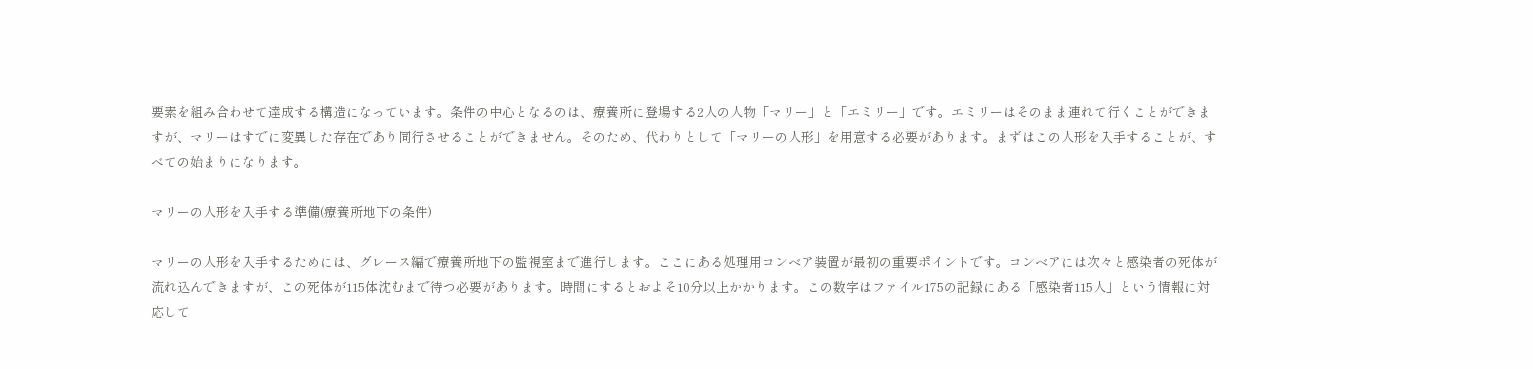要素を組み合わせて達成する構造になっています。条件の中心となるのは、療養所に登場する2人の人物「マリー」と「エミリー」です。エミリーはそのまま連れて行くことができますが、マリーはすでに変異した存在であり同行させることができません。そのため、代わりとして「マリーの人形」を用意する必要があります。まずはこの人形を入手することが、すべての始まりになります。

マリーの人形を入手する準備(療養所地下の条件)

マリーの人形を入手するためには、グレース編で療養所地下の監視室まで進行します。ここにある処理用コンベア装置が最初の重要ポイントです。コンベアには次々と感染者の死体が流れ込んできますが、この死体が115体沈むまで待つ必要があります。時間にするとおよそ10分以上かかります。この数字はファイル175の記録にある「感染者115人」という情報に対応して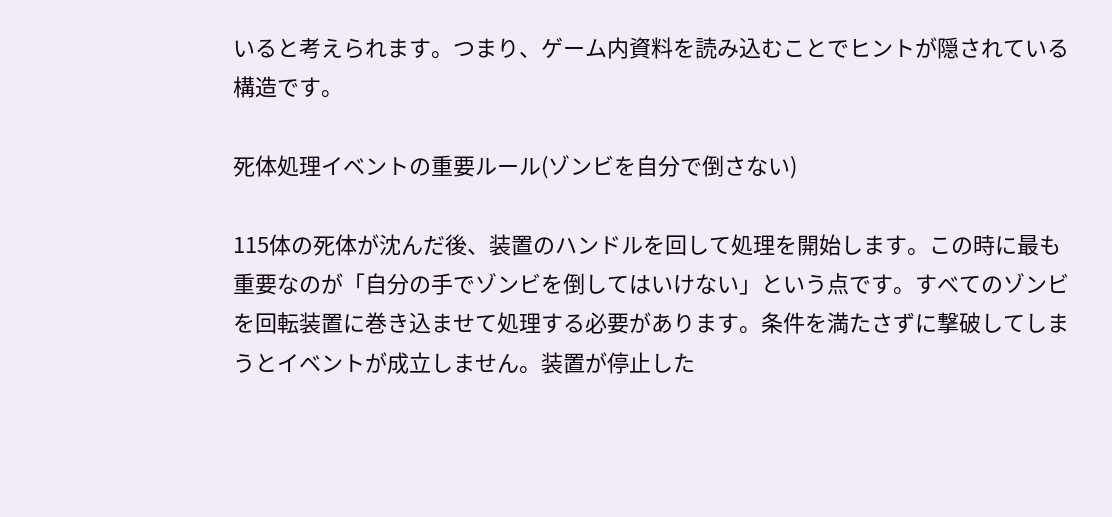いると考えられます。つまり、ゲーム内資料を読み込むことでヒントが隠されている構造です。

死体処理イベントの重要ルール(ゾンビを自分で倒さない)

115体の死体が沈んだ後、装置のハンドルを回して処理を開始します。この時に最も重要なのが「自分の手でゾンビを倒してはいけない」という点です。すべてのゾンビを回転装置に巻き込ませて処理する必要があります。条件を満たさずに撃破してしまうとイベントが成立しません。装置が停止した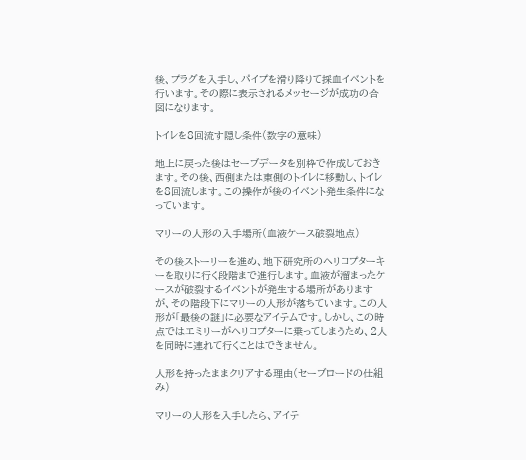後、プラグを入手し、パイプを滑り降りて採血イベントを行います。その際に表示されるメッセージが成功の合図になります。

トイレを8回流す隠し条件(数字の意味)

地上に戻った後はセーブデータを別枠で作成しておきます。その後、西側または東側のトイレに移動し、トイレを8回流します。この操作が後のイベント発生条件になっています。

マリーの人形の入手場所(血液ケース破裂地点)

その後ストーリーを進め、地下研究所のヘリコプターキーを取りに行く段階まで進行します。血液が溜まったケースが破裂するイベントが発生する場所がありますが、その階段下にマリーの人形が落ちています。この人形が「最後の謎」に必要なアイテムです。しかし、この時点ではエミリーがヘリコプターに乗ってしまうため、2人を同時に連れて行くことはできません。

人形を持ったままクリアする理由(セーブロードの仕組み)

マリーの人形を入手したら、アイテ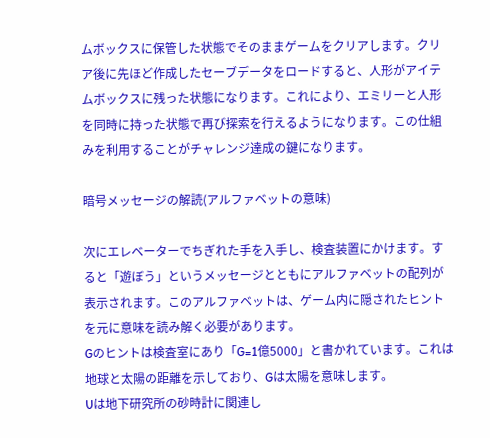ムボックスに保管した状態でそのままゲームをクリアします。クリア後に先ほど作成したセーブデータをロードすると、人形がアイテムボックスに残った状態になります。これにより、エミリーと人形を同時に持った状態で再び探索を行えるようになります。この仕組みを利用することがチャレンジ達成の鍵になります。

暗号メッセージの解読(アルファベットの意味)

次にエレベーターでちぎれた手を入手し、検査装置にかけます。すると「遊ぼう」というメッセージとともにアルファベットの配列が表示されます。このアルファベットは、ゲーム内に隠されたヒントを元に意味を読み解く必要があります。
Gのヒントは検査室にあり「G=1億5000」と書かれています。これは地球と太陽の距離を示しており、Gは太陽を意味します。
Uは地下研究所の砂時計に関連し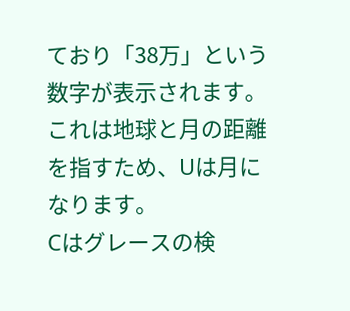ており「38万」という数字が表示されます。これは地球と月の距離を指すため、Uは月になります。
Cはグレースの検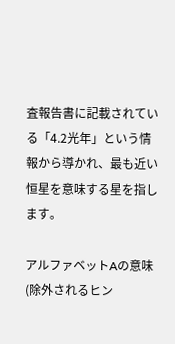査報告書に記載されている「4.2光年」という情報から導かれ、最も近い恒星を意味する星を指します。

アルファベットAの意味(除外されるヒン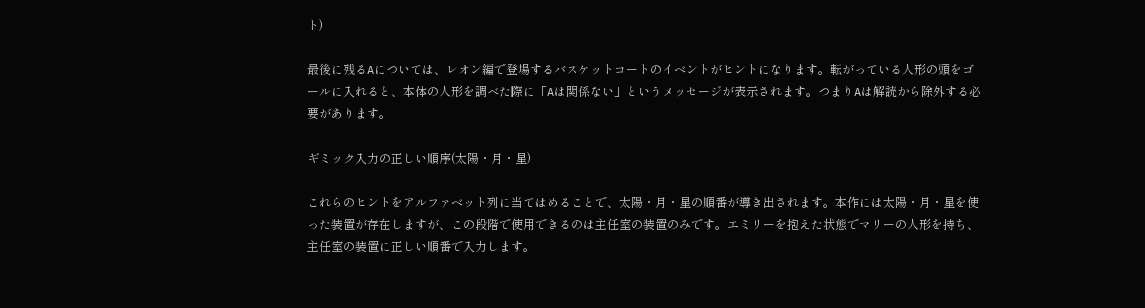ト)

最後に残るAについては、レオン編で登場するバスケットコートのイベントがヒントになります。転がっている人形の頭をゴールに入れると、本体の人形を調べた際に「Aは関係ない」というメッセージが表示されます。つまりAは解読から除外する必要があります。

ギミック入力の正しい順序(太陽・月・星)

これらのヒントをアルファベット列に当てはめることで、太陽・月・星の順番が導き出されます。本作には太陽・月・星を使った装置が存在しますが、この段階で使用できるのは主任室の装置のみです。エミリーを抱えた状態でマリーの人形を持ち、主任室の装置に正しい順番で入力します。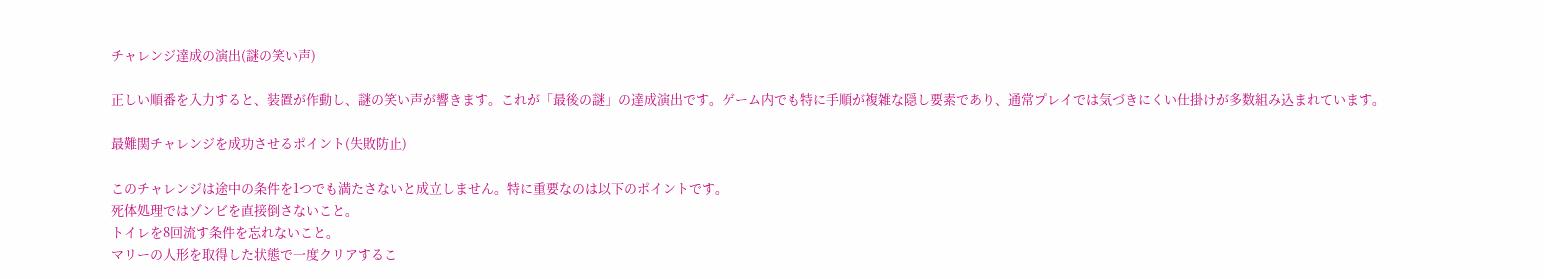チャレンジ達成の演出(謎の笑い声)

正しい順番を入力すると、装置が作動し、謎の笑い声が響きます。これが「最後の謎」の達成演出です。ゲーム内でも特に手順が複雑な隠し要素であり、通常プレイでは気づきにくい仕掛けが多数組み込まれています。

最難関チャレンジを成功させるポイント(失敗防止)

このチャレンジは途中の条件を1つでも満たさないと成立しません。特に重要なのは以下のポイントです。
死体処理ではゾンビを直接倒さないこと。
トイレを8回流す条件を忘れないこと。
マリーの人形を取得した状態で一度クリアするこ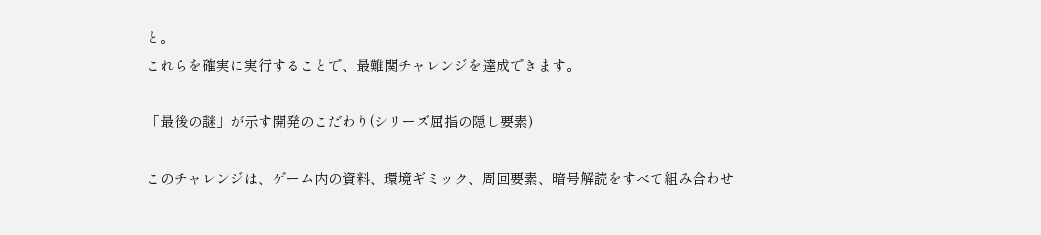と。
これらを確実に実行することで、最難関チャレンジを達成できます。

「最後の謎」が示す開発のこだわり(シリーズ屈指の隠し要素)

このチャレンジは、ゲーム内の資料、環境ギミック、周回要素、暗号解読をすべて組み合わせ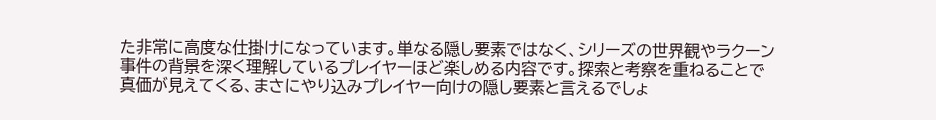た非常に高度な仕掛けになっています。単なる隠し要素ではなく、シリーズの世界観やラクーン事件の背景を深く理解しているプレイヤーほど楽しめる内容です。探索と考察を重ねることで真価が見えてくる、まさにやり込みプレイヤー向けの隠し要素と言えるでしょ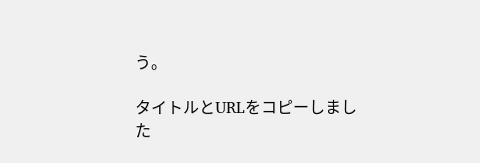う。

タイトルとURLをコピーしました